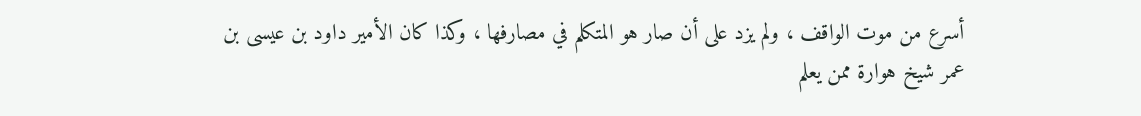أسرع من موت الواقف ، ولم يزد على أن صار هو المتكلم في مصارفها ، وكذا كان الأمير داود بن عيسى بن عمر شيخ هوارة ممن يعلم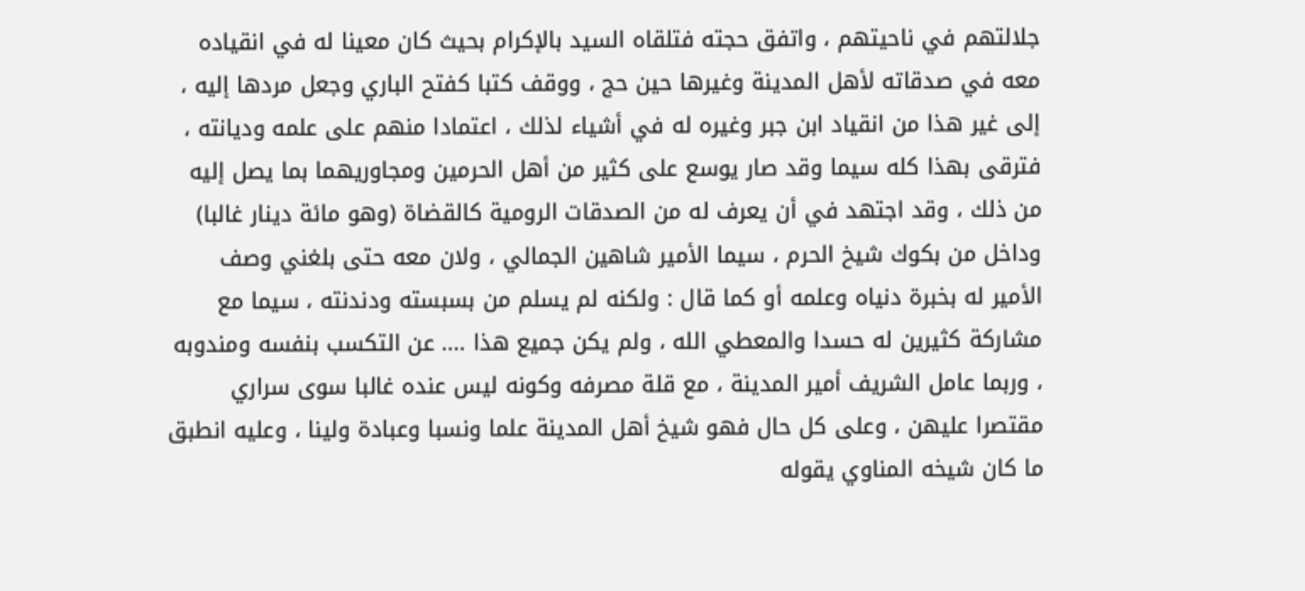جلالتهم في ناحيتهم ، واتفق حجته فتلقاه السيد بالإكرام بحيث كان معينا له في انقياده معه في صدقاته لأهل المدينة وغيرها حين حج ، ووقف كتبا كفتح الباري وجعل مردها إليه ، إلى غير هذا من انقياد ابن جبر وغيره له في أشياء لذلك ، اعتمادا منهم على علمه وديانته ، فترقى بهذا كله سيما وقد صار يوسع على كثير من أهل الحرمين ومجاوريهما بما يصل إليه من ذلك ، وقد اجتهد في أن يعرف له من الصدقات الرومية كالقضاة (وهو مائة دينار غالبا) وداخل من بكوك شيخ الحرم ، سيما الأمير شاهين الجمالي ، ولان معه حتى بلغني وصف الأمير له بخبرة دنياه وعلمه أو كما قال : ولكنه لم يسلم من بسبسته ودندنته ، سيما مع مشاركة كثيرين له حسدا والمعطي الله ، ولم يكن جميع هذا .... عن التكسب بنفسه ومندوبه ، وربما عامل الشريف أمير المدينة ، مع قلة مصرفه وكونه ليس عنده غالبا سوى سراري مقتصرا عليهن ، وعلى كل حال فهو شيخ أهل المدينة علما ونسبا وعبادة ولينا ، وعليه انطبق ما كان شيخه المناوي يقوله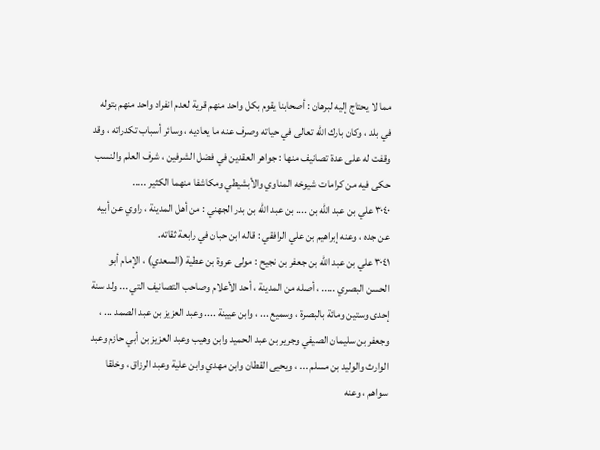مما لا يحتاج إليه لبرهان : أصحابنا يقوم بكل واحد منهم قرية لعدم انفراد واحد منهم بتوله في بلد ، وكان بارك الله تعالى في حياته وصرف عنه ما يعاديه ، وسائر أسباب تكدراته ، وقد وقفت له على عدة تصانيف منها : جواهر العقدين في فضل الشرفين ، شرف العلم والنسب حكى فيه من كرامات شيوخه المناوي والأبشيطي ومكاشفا منهما الكثير .....
٣٠٤٠ علي بن عبد الله بن .... بن عبد الله بن بدر الجهني : من أهل المدينة ، راوي عن أبيه عن جده ، وعنه إبراهيم بن علي الرافقي : قاله ابن حبان في رابعة ثقاته.
٣٠٤١ علي بن عبد الله بن جعفر بن نجيح : مولى عروة بن عطية (السعدي) ، الإمام أبو الحسن البصري ..... ، أصله من المدينة ، أحد الأعلام وصاحب التصانيف التي ... ولد سنة إحدى وستين ومائة بالبصرة ، وسميع ... ، وابن عيينة .... وعبد العزيز بن عبد الصمد ... ، وجعفر بن سليمان الصيفي وجرير بن عبد الحميد وابن وهيب وعبد العزيز بن أبي حازم وعبد الوارث والوليد بن مسلم ... ، ويحيى القطان وابن مهدي وابن علية وعبد الرزاق ، وخلقا سواهم ، وعنه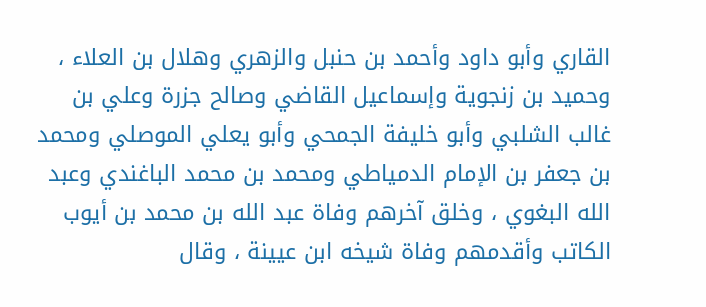القاري وأبو داود وأحمد بن حنبل والزهري وهلال بن العلاء ، وحميد بن زنجوية وإسماعيل القاضي وصالح جزرة وعلي بن غالب الشلبي وأبو خليفة الجمحي وأبو يعلي الموصلي ومحمد بن جعفر بن الإمام الدمياطي ومحمد بن محمد الباغندي وعبد الله البغوي ، وخلق آخرهم وفاة عبد الله بن محمد بن أيوب الكاتب وأقدمهم وفاة شيخه ابن عيينة ، وقال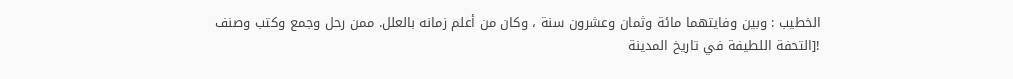الخطيب : وبين وفايتهما مائة وثمان وعشرون سنة ، وكان من أعلم زمانه بالعلل. ممن رحل وجمع وكتب وصنف
![التحفة اللطيفة في تاريخ المدينة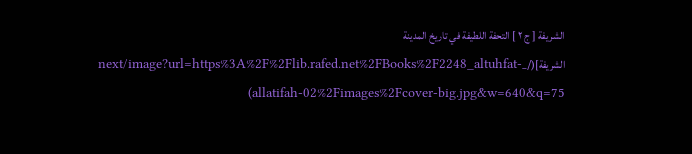الشريفة [ ج ٢ ] التحفة اللطيفة في تاريخ المدينة الشريفة](/_next/image?url=https%3A%2F%2Flib.rafed.net%2FBooks%2F2248_altuhfat-allatifah-02%2Fimages%2Fcover-big.jpg&w=640&q=75)